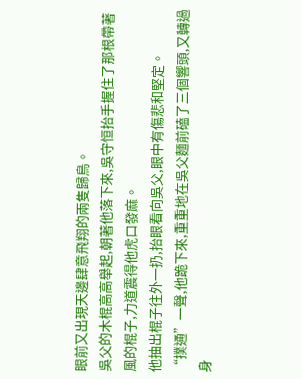眼前又出現天邊肆意飛翔的兩隻歸鳥。
吳父的木棍高高舉起,朝著他落下來,吳守恒抬手握住了那根帶著風的棍子,力道震得他虎口發麻。
他抽出棍子往外一扔,抬眼看向吳父,眼中有傷悲和堅定。
“撲通”一聲,他跪下來,重重地在吳父麵前磕了三個響頭,又轉過身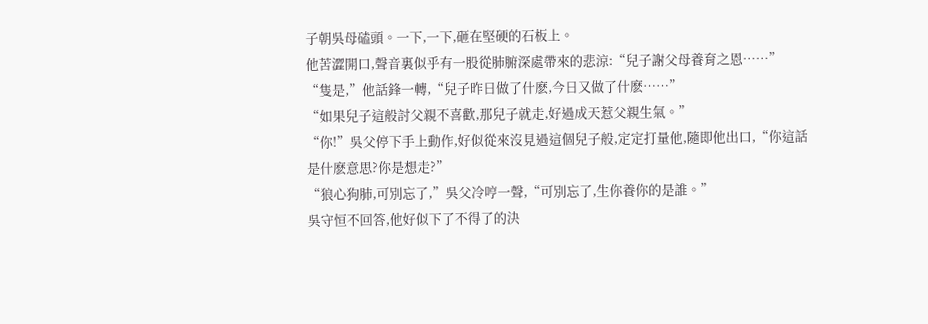子朝吳母磕頭。一下,一下,砸在堅硬的石板上。
他苦澀開口,聲音裏似乎有一股從肺腑深處帶來的悲涼:“兒子謝父母養育之恩……”
“隻是,”他話鋒一轉,“兒子昨日做了什麽,今日又做了什麽……”
“如果兒子這般討父親不喜歡,那兒子就走,好過成天惹父親生氣。”
“你!”吳父停下手上動作,好似從來沒見過這個兒子般,定定打量他,隨即他出口,“你這話是什麽意思?你是想走?”
“狼心狗肺,可別忘了,”吳父冷哼一聲,“可別忘了,生你養你的是誰。”
吳守恒不回答,他好似下了不得了的決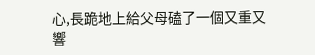心,長跪地上給父母磕了一個又重又響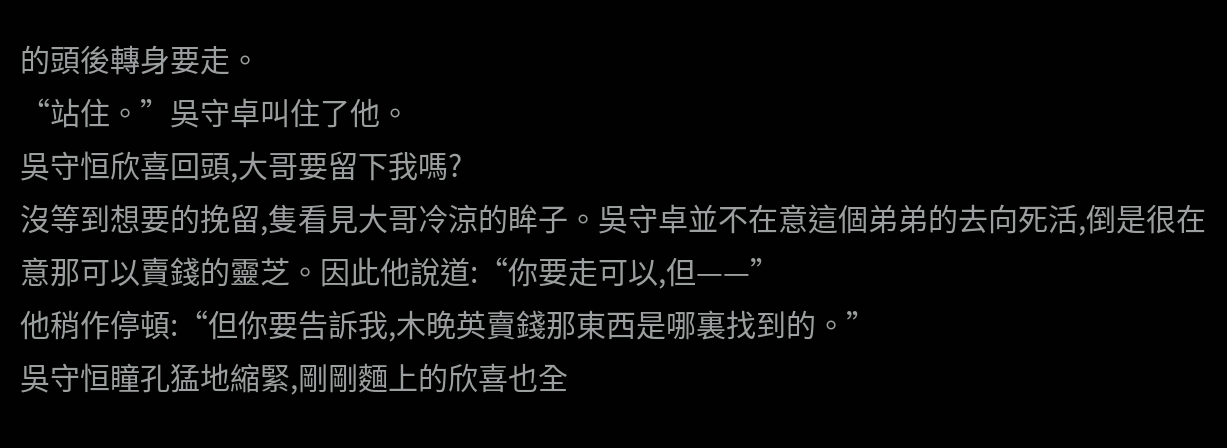的頭後轉身要走。
“站住。”吳守卓叫住了他。
吳守恒欣喜回頭,大哥要留下我嗎?
沒等到想要的挽留,隻看見大哥冷涼的眸子。吳守卓並不在意這個弟弟的去向死活,倒是很在意那可以賣錢的靈芝。因此他說道:“你要走可以,但——”
他稍作停頓:“但你要告訴我,木晚英賣錢那東西是哪裏找到的。”
吳守恒瞳孔猛地縮緊,剛剛麵上的欣喜也全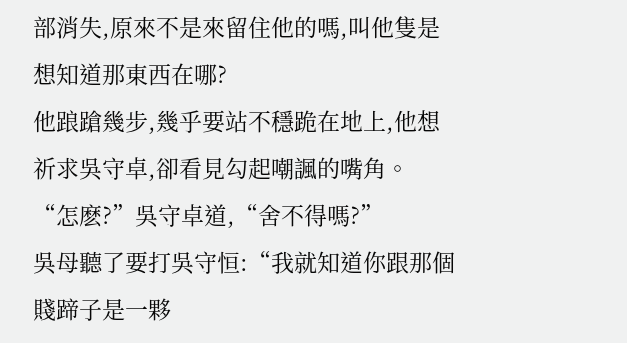部消失,原來不是來留住他的嗎,叫他隻是想知道那東西在哪?
他踉蹌幾步,幾乎要站不穩跪在地上,他想祈求吳守卓,卻看見勾起嘲諷的嘴角。
“怎麽?”吳守卓道,“舍不得嗎?”
吳母聽了要打吳守恒:“我就知道你跟那個賤蹄子是一夥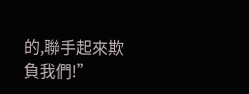的,聯手起來欺負我們!”